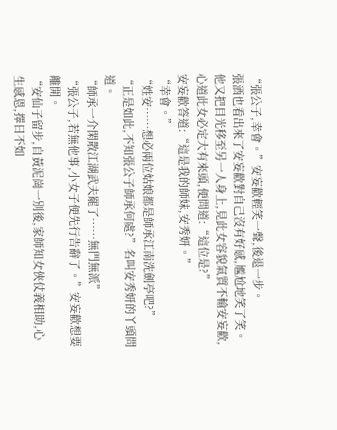“張公子,幸會。”安妄歡輕笑一聲,後退一步。
張酒也看出來了安妄歡對自己沒有好感,尷尬地笑了笑。
他又把目光移至另一人身上,見此女容貌氣質不輸安妄歡,心道此女必定大有來頭,便問道:“這位是?”
安妄歡答道:“這是我的師妹,安秀妍。”
“幸會。”
“姓安……想必兩位姑娘都是師承江南洗劍亭吧?”
“正是如此,不知張公子師承何處?”名叫安秀妍的丫頭問道。
“師承一介閑散江湖武夫罷了……無門無派”
“張公子,若無他事,小女子便先行告辭了。”安妄歡想要離開。
“安仙子留步,自黃泥崗一別後,家師知女俠仗義相助,心生感恩,擇日不如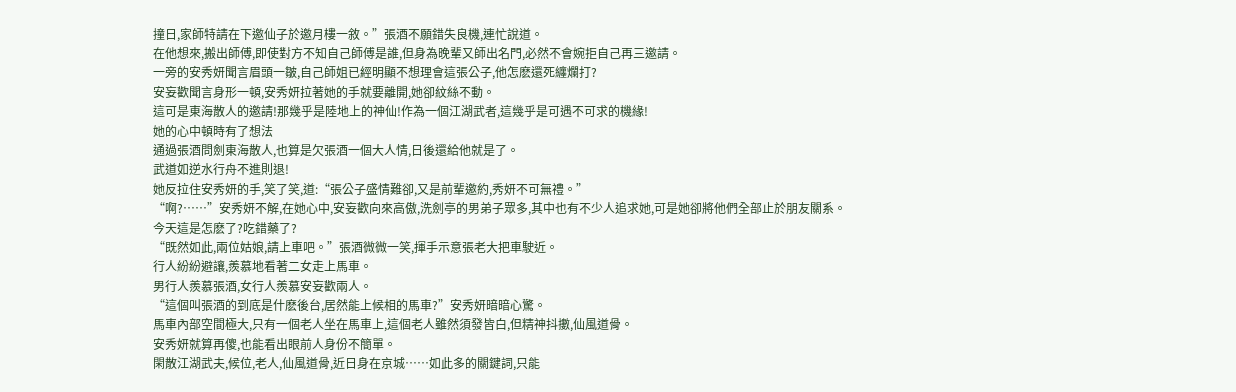撞日,家師特請在下邀仙子於邀月樓一敘。”張酒不願錯失良機,連忙說道。
在他想來,搬出師傅,即使對方不知自己師傅是誰,但身為晚輩又師出名門,必然不會婉拒自己再三邀請。
一旁的安秀妍聞言眉頭一皺,自己師姐已經明顯不想理會這張公子,他怎麽還死纏爛打?
安妄歡聞言身形一頓,安秀妍拉著她的手就要離開,她卻紋絲不動。
這可是東海散人的邀請!那幾乎是陸地上的神仙!作為一個江湖武者,這幾乎是可遇不可求的機緣!
她的心中頓時有了想法
通過張酒問劍東海散人,也算是欠張酒一個大人情,日後還給他就是了。
武道如逆水行舟不進則退!
她反拉住安秀妍的手,笑了笑,道:“張公子盛情難卻,又是前輩邀約,秀妍不可無禮。”
“啊?……”安秀妍不解,在她心中,安妄歡向來高傲,洗劍亭的男弟子眾多,其中也有不少人追求她,可是她卻將他們全部止於朋友關系。
今天這是怎麽了?吃錯藥了?
“既然如此,兩位姑娘,請上車吧。”張酒微微一笑,揮手示意張老大把車駛近。
行人紛紛避讓,羨慕地看著二女走上馬車。
男行人羨慕張酒,女行人羨慕安妄歡兩人。
“這個叫張酒的到底是什麽後台,居然能上候相的馬車?”安秀妍暗暗心驚。
馬車內部空間極大,只有一個老人坐在馬車上,這個老人雖然須發皆白,但精神抖擻,仙風道骨。
安秀妍就算再傻,也能看出眼前人身份不簡單。
閑散江湖武夫,候位,老人,仙風道骨,近日身在京城……如此多的關鍵詞,只能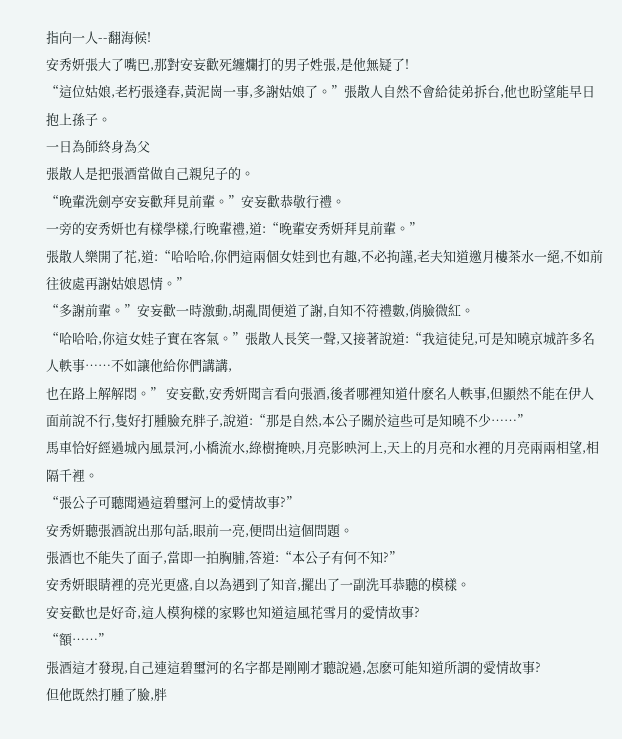指向一人--翻海候!
安秀妍張大了嘴巴,那對安妄歡死纏爛打的男子姓張,是他無疑了!
“這位姑娘,老朽張逢春,黃泥崗一事,多謝姑娘了。”張散人自然不會給徒弟拆台,他也盼望能早日抱上孫子。
一日為師終身為父
張散人是把張酒當做自己親兒子的。
“晚輩洗劍亭安妄歡拜見前輩。”安妄歡恭敬行禮。
一旁的安秀妍也有樣學樣,行晚輩禮,道:“晚輩安秀妍拜見前輩。”
張散人樂開了花,道:“哈哈哈,你們這兩個女娃到也有趣,不必拘謹,老夫知道邀月樓茶水一絕,不如前往彼處再謝姑娘恩情。”
“多謝前輩。”安妄歡一時激動,胡亂間便道了謝,自知不符禮數,俏臉微紅。
“哈哈哈,你這女娃子實在客氣。”張散人長笑一聲,又接著說道:“我這徒兒,可是知曉京城許多名人軼事……不如讓他給你們講講,
也在路上解解悶。” 安妄歡,安秀妍聞言看向張酒,後者哪裡知道什麽名人軼事,但顯然不能在伊人面前說不行,隻好打腫臉充胖子,說道:“那是自然,本公子關於這些可是知曉不少……”
馬車恰好經過城內風景河,小橋流水,綠樹掩映,月亮影映河上,天上的月亮和水裡的月亮兩兩相望,相隔千裡。
“張公子可聽聞過這碧璽河上的愛情故事?”
安秀妍聽張酒說出那句話,眼前一亮,便問出這個問題。
張酒也不能失了面子,當即一拍胸脯,答道:“本公子有何不知?”
安秀妍眼睛裡的亮光更盛,自以為遇到了知音,擺出了一副洗耳恭聽的模樣。
安妄歡也是好奇,這人模狗樣的家夥也知道這風花雪月的愛情故事?
“額……”
張酒這才發現,自己連這碧璽河的名字都是剛剛才聽說過,怎麽可能知道所謂的愛情故事?
但他既然打腫了臉,胖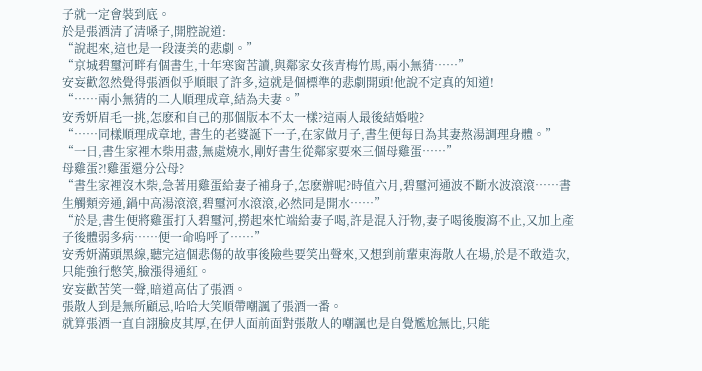子就一定會裝到底。
於是張酒清了清嗓子,開腔說道:
“說起來,這也是一段淒美的悲劇。”
“京城碧璽河畔有個書生,十年寒窗苦讀,與鄰家女孩青梅竹馬,兩小無猜……”
安妄歡忽然覺得張酒似乎順眼了許多,這就是個標準的悲劇開頭!他說不定真的知道!
“……兩小無猜的二人順理成章,結為夫妻。”
安秀妍眉毛一挑,怎麽和自己的那個版本不太一樣?這兩人最後結婚啦?
“……同樣順理成章地, 書生的老婆誕下一子,在家做月子,書生便每日為其妻熬湯調理身體。”
“一日,書生家裡木柴用盡,無處燒水,剛好書生從鄰家要來三個母雞蛋……”
母雞蛋?!雞蛋還分公母?
“書生家裡沒木柴,急著用雞蛋給妻子補身子,怎麽辦呢?時值六月,碧璽河通波不斷水波滾滾……書生觸類旁通,鍋中高湯滾滾,碧璽河水滾滾,必然同是開水……”
“於是,書生便將雞蛋打入碧璽河,撈起來忙端給妻子喝,許是混入汙物,妻子喝後腹瀉不止,又加上產子後體弱多病……便一命嗚呼了……”
安秀妍滿頭黑線,聽完這個悲傷的故事後險些要笑出聲來,又想到前輩東海散人在場,於是不敢造次,只能強行憋笑,臉漲得通紅。
安妄歡苦笑一聲,暗道高估了張酒。
張散人到是無所顧忌,哈哈大笑順帶嘲諷了張酒一番。
就算張酒一直自詡臉皮其厚,在伊人面前面對張散人的嘲諷也是自覺尷尬無比,只能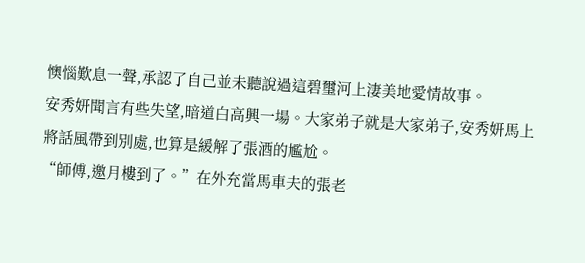懊惱歎息一聲,承認了自己並未聽說過這碧璽河上淒美地愛情故事。
安秀妍聞言有些失望,暗道白高興一場。大家弟子就是大家弟子,安秀妍馬上將話風帶到別處,也算是緩解了張酒的尷尬。
“師傅,邀月樓到了。”在外充當馬車夫的張老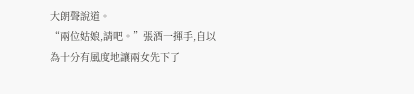大朗聲說道。
“兩位姑娘,請吧。”張酒一揮手,自以為十分有風度地讓兩女先下了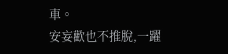車。
安妄歡也不推脫,一躍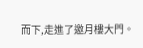而下,走進了邀月樓大門。